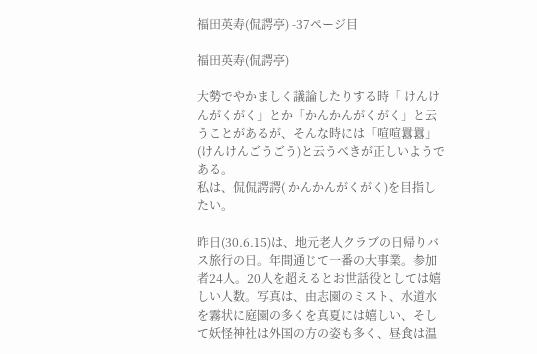福田英寿(侃諤亭) -37ページ目

福田英寿(侃諤亭)

大勢でやかましく議論したりする時「 けんけんがくがく」とか「かんかんがくがく」と云うことがあるが、そんな時には「喧喧囂囂」(けんけんごうごう)と云うべきが正しいようである。
私は、侃侃諤諤( かんかんがくがく)を目指したい。

昨日(30.6.15)は、地元老人クラブの日帰りバス旅行の日。年間通じて一番の大事業。参加者24人。20人を超えるとお世話役としては嬉しい人数。写真は、由志園のミスト、水道水を霧状に庭園の多くを真夏には嬉しい、そして妖怪神社は外国の方の姿も多く、昼食は温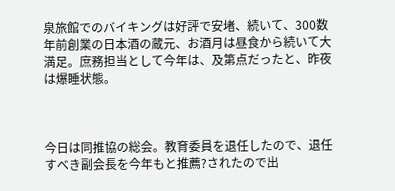泉旅館でのバイキングは好評で安堵、続いて、300数年前創業の日本酒の蔵元、お酒月は昼食から続いて大満足。庶務担当として今年は、及第点だったと、昨夜は爆睡状態。



今日は同推協の総会。教育委員を退任したので、退任すべき副会長を今年もと推薦?されたので出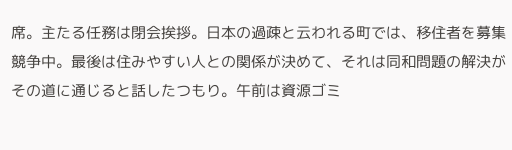席。主たる任務は閉会挨拶。日本の過疎と云われる町では、移住者を募集競争中。最後は住みやすい人との関係が決めて、それは同和問題の解決がその道に通じると話したつもり。午前は資源ゴミ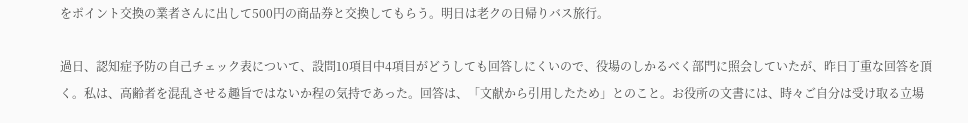をポイント交換の業者さんに出して500円の商品券と交換してもらう。明日は老クの日帰りバス旅行。

過日、認知症予防の自己チェック表について、設問10項目中4項目がどうしても回答しにくいので、役場のしかるべく部門に照会していたが、昨日丁重な回答を頂く。私は、高齢者を混乱させる趣旨ではないか程の気持であった。回答は、「文献から引用したため」とのこと。お役所の文書には、時々ご自分は受け取る立場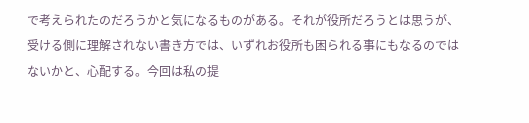で考えられたのだろうかと気になるものがある。それが役所だろうとは思うが、受ける側に理解されない書き方では、いずれお役所も困られる事にもなるのではないかと、心配する。今回は私の提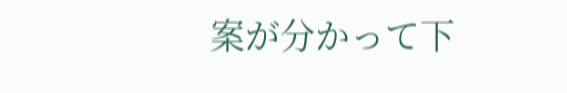案が分かって下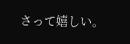さって嬉しい。